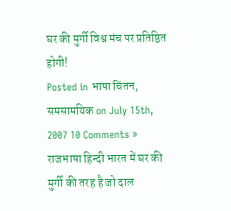घर की मुर्गी विश्व मंच पर प्रतिष्ठित होगी!
Posted in भाषा चिंतन, समसामयिक on July 15th, 2007 10 Comments »
राजभाषा हिन्दी भारत में घर की मुर्गी की तरह है जो दाल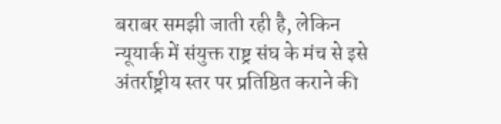बराबर समझी जाती रही है, लेकिन न्यूयार्क में संयुक्त राष्ट्र संघ के मंच से इसे अंतर्राष्ट्रीय स्तर पर प्रतिष्ठित कराने की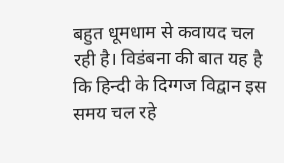बहुत धूमधाम से कवायद चल रही है। विडंबना की बात यह है कि हिन्दी के दिग्गज विद्वान इस समय चल रहे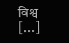विश्व [...]